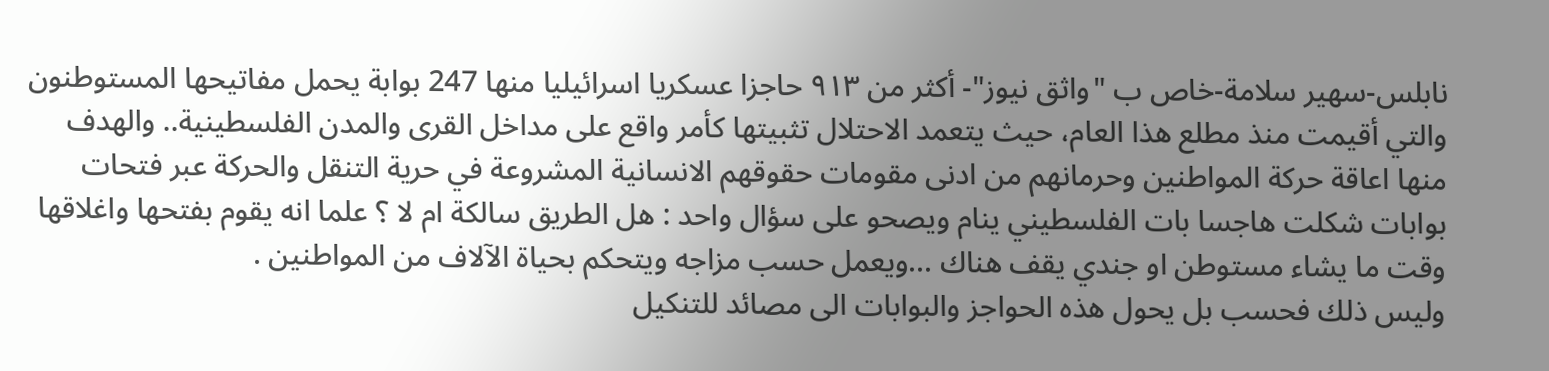نابلس-سهير سلامة-خاص ب "واثق نيوز"- أكثر من ٩١٣ حاجزا عسكريا اسرائيليا منها 247 بوابة يحمل مفاتيحها المستوطنون والتي أقيمت منذ مطلع هذا العام، حيث يتعمد الاحتلال تثبيتها كأمر واقع على مداخل القرى والمدن الفلسطينية.. والهدف منها اعاقة حركة المواطنين وحرمانهم من ادنى مقومات حقوقهم الانسانية المشروعة في حرية التنقل والحركة عبر فتحات بوابات شكلت هاجسا بات الفلسطيني ينام ويصحو على سؤال واحد : هل الطريق سالكة ام لا ؟ علما انه يقوم بفتحها واغلاقها وقت ما يشاء مستوطن او جندي يقف هناك ...ويعمل حسب مزاجه ويتحكم بحياة الآلاف من المواطنين .
وليس ذلك فحسب بل يحول هذه الحواجز والبوابات الى مصائد للتنكيل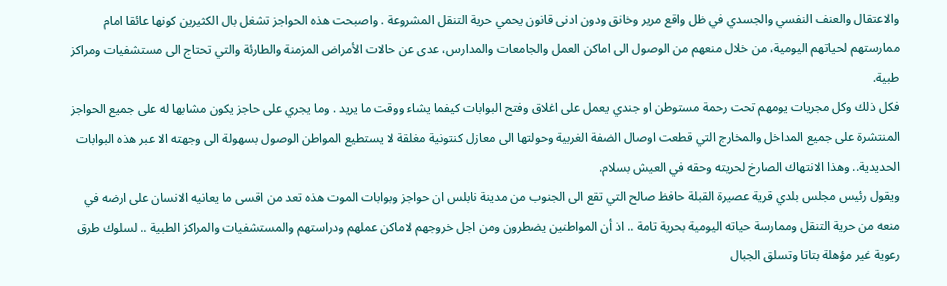والاعتقال والعنف النفسي والجسدي في ظل واقع مرير وخانق ودون ادنى قانون يحمي حرية التنقل المشروعة . واصبحت هذه الحواجز تشغل بال الكثيرين كونها عائقا امام ممارستهم لحياتهم اليومية، من خلال منعهم من الوصول الى اماكن العمل والجامعات والمدارس، عدى عن حالات الأمراض المزمنة والطارئة والتي تحتاج الى مستشفيات ومراكز طبية.
فكل ذلك وكل مجريات يومهم تحت رحمة مستوطن او جندي يعمل على اغلاق وفتح البوابات كيفما يشاء ووقت ما يريد . وما يجري على حاجز يكون مشابها له على جميع الحواجز المنتشرة على جميع المداخل والمخارج التي قطعت اوصال الضفة الغربية وحولتها الى معازل كنتونية مغلقة لا يستطيع المواطن الوصول بسهولة الى وجهته الا عبر هذه البوابات الحديدية.. وهذا الانتهاك الصارخ لحريته وحقه في العيش بسلام.
ويقول رئيس مجلس بلدي قرية عصيرة القبلة حافظ صالح التي تقع الى الجنوب من مدينة نابلس ان حواجز وبوابات الموت هذه تعد من اقسى ما يعانيه الانسان على ارضه في منعه من حرية التنقل وممارسة حياته اليومية بحرية تامة .. اذ أن المواطنين يضطرون ومن اجل خروجهم لاماكن عملهم ودراستهم والمستشفيات والمراكز الطبية .. لسلوك طرق رعوية غير مؤهلة بتاتا وتسلق الجبال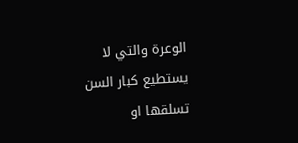الوعرة والتي لا يستطيع كبار السن تسلقها او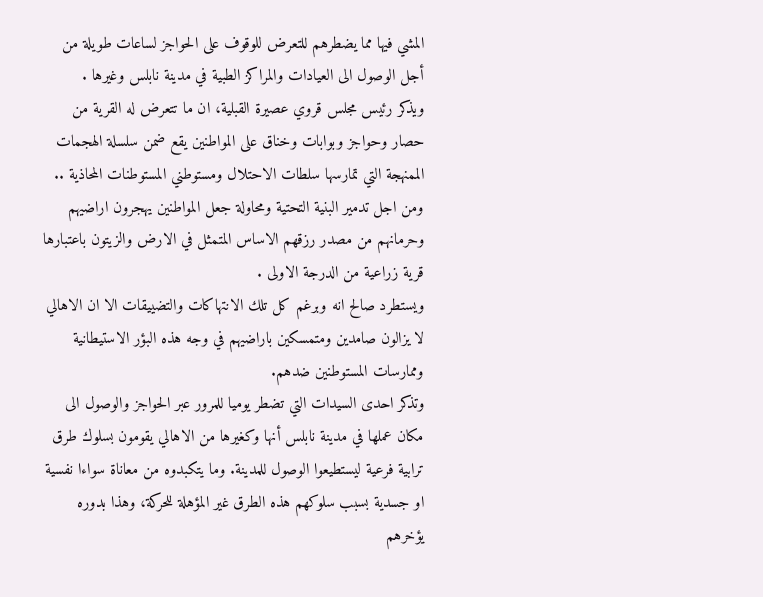المشي فيها مما يضطرهم للتعرض للوقوف على الحواجز لساعات طويلة من أجل الوصول الى العيادات والمراكز الطبية في مدينة نابلس وغيرها .
ويذكر رئيس مجلس قروي عصيرة القبلية، ان ما تتعرض له القرية من حصار وحواجز وبوابات وخناق على المواطنين يقع ضمن سلسلة الهجمات الممنهجة التي تمارسها سلطات الاحتلال ومستوطني المستوطنات المحاذية .. ومن اجل تدمير البنية التحتية ومحاولة جعل المواطنين يهجرون اراضيهم وحرمانهم من مصدر رزقهم الاساس المتمثل في الارض والزيتون باعتبارها قرية زراعية من الدرجة الاولى .
ويستطرد صالح انه وبرغم كل تلك الانتهاكات والتضييقات الا ان الاهالي لا يزالون صامدين ومتمسكين باراضيهم في وجه هذه البؤر الاستيطانية وممارسات المستوطنين ضدهم.
وتذكر احدى السيدات التي تضطر يوميا للمرور عبر الحواجز والوصول الى مكان عملها في مدينة نابلس أنها وكغيرها من الاهالي يقومون بسلوك طرق ترابية فرعية ليستطيعوا الوصول للمدينة. وما يتكبدوه من معاناة سواءا نفسية او جسدية بسبب سلوكهم هذه الطرق غير المؤهلة للحركة، وهذا بدوره يؤخرهم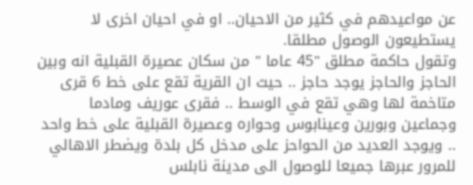عن مواعيدهم في كثير من الاحيان.. او في احيان اخرى لا يستطيعون الوصول مطلقا.
وتقول حاكمة مطلق "45 عاما " من سكان عصيرة القبلية انه وبين الحاجز والحاجز يوجد حاجز .. حيث ان القرية تقع على خط 6 قرى متاخمة لها وهي تقع في الوسط .. فقرى عوريف ومادما وجماعين وبورين وعينابوس وحواره وعصيرة القبلية على خط واحد .. ويوجد العديد من الحواحز على مدخل كل بلدة ويضطر الاهالي للمرور عبرها جميعا للوصول الى مدينة نابلس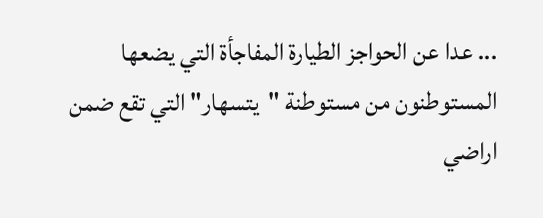... عدا عن الحواجز الطيارة المفاجأة التي يضعها المستوطنون من مستوطنة "يتسهار" التي تقع ضمن اراضي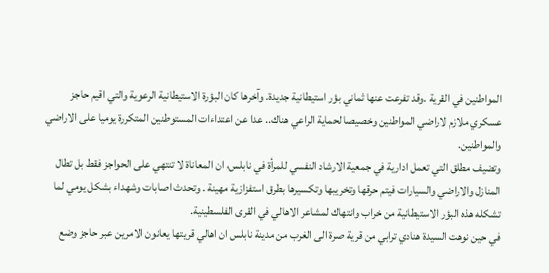المواطنين في القرية .وقد تفرعت عنها ثماني بؤر استيطانية جديدة. وآخرها كان البؤرة الاستيطانية الرعوية والتي اقيم حاجز عسكري ملازم لاراضي المواطنين وخصيصا لحماية الراعي هناك.. عدا عن اعتداءات المستوطنين المتكررة يوميا على الاراضي والمواطنين.
وتضيف مطلق التي تعمل ادارية في جمعية الارشاد النفسي للمرأة في نابلس، ان المعاناة لا تنتهي على الحواجز فقط بل تطال المنازل والاراضي والسيارات فيتم حرقها وتخريبها وتكسيرها بطرق استفزازية مهينة . وتحدث اصابات وشهداء بشكل يومي لما تشكله هذه البؤر الاستيطانية من خراب وانتهاك لمشاعر الاهالي في القرى الفلسطينية.
في حين نوهت السيدة هنادي ترابي من قرية صرة الى الغرب من مدينة نابلس ان اهالي قريتها يعانون الامرين عبر حاجز وضع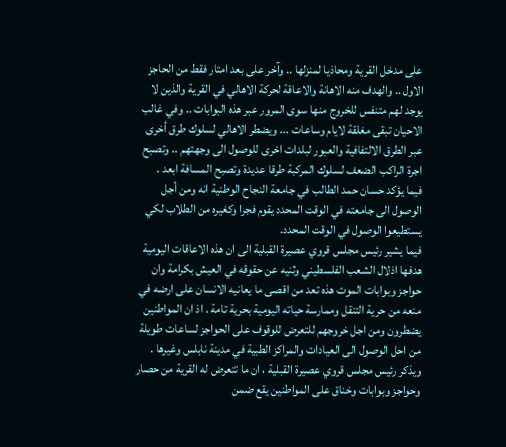على مدخل القرية ومحاذيا لمنزلها .. وآخر على بعد امتار فقط من الحاجز الاول .. والهدف منه الاهانة والاعاقة لحركة الاهالي في القرية والذين لا يوجد لهم متنفس للخروج منها سوى المرور عبر هذه البوابات .. وفي غالب الاحيان تبقى مغلقة لايام وساعات ... ويضطر الاهالي لسلوك طرق أخرى عبر الطرق الالتفافية والعبور لبلدات اخرى للوصول الى وجهتهم .. وتصبح اجرة الراكب الضعف لسلوك المركبة طرقا عديدة وتصبح المسافة ابعد .
فيما يؤكد حسان حمد الطالب في جامعة النجاح الوطنية انه ومن أجل الوصول الى جامعته في الوقت المحدد يقوم فجرا وكغيره من الطلاب لكي يستطيعوا الوصول في الوقت المحدد.
فيما يشير رئيس مجلس قروي عصيرة القبلية الى ان هذه الاعاقات اليومية هدفها اذلال الشعب الفلسطيني وثنيه عن حقوقه في العيش بكرامة وان حواجز وبوابات الموت هذه تعد من اقصى ما يعانيه الانسان على ارضه في منعه من حرية التنقل وممارسة حياته اليومية بحرية تامة . اذ ان المواطنين يضطرون ومن اجل خروجهم للتعرض للوقوف على الحواجز لساعات طويلة من احل الوصول الى العيادات والمراكز الطبية في مدينة نابلس وغيرها .
ويذكر رئيس مجلس قروي عصيرة القبلية ، ان ما تتعرض له القرية من حصار وحواجز وبوابات وخناق على المواطنين يقع ضمن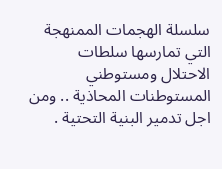سلسلة الهجمات الممنهجة التي تمارسها سلطات الاحتلال ومستوطني المستوطنات المحاذية .. ومن اجل تدمير البنية التحتية .